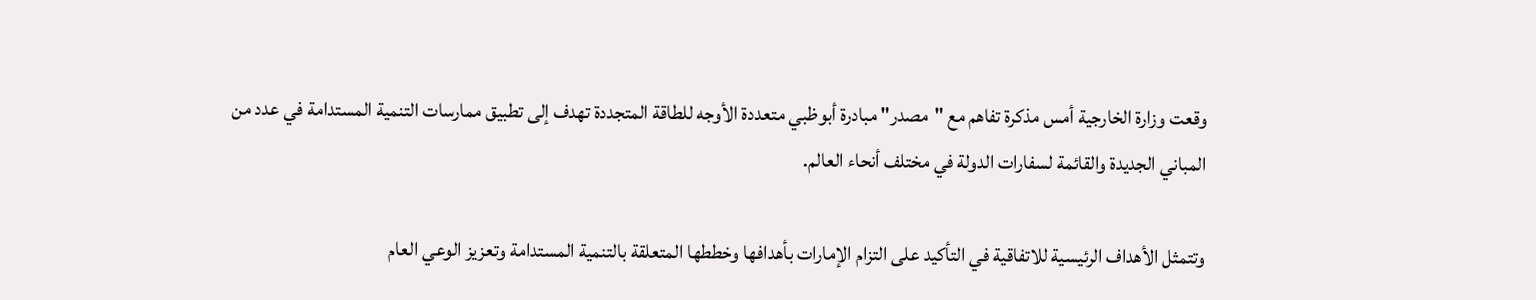وقعت وزارة الخارجية أمس مذكرة تفاهم مع "مصدر" مبادرة أبوظبي متعددة الأوجه للطاقة المتجددة تهدف إلى تطبيق ممارسات التنمية المستدامة في عدد من المباني الجديدة والقائمة لسفارات الدولة في مختلف أنحاء العالم.

وتتمثل الأهداف الرئيسية للاتفاقية في التأكيد على التزام الإمارات بأهدافها وخططها المتعلقة بالتنمية المستدامة وتعزيز الوعي العام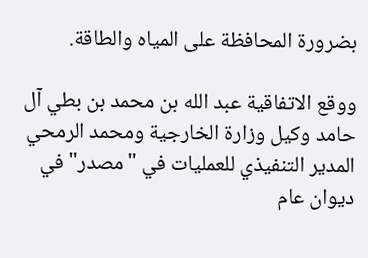بضرورة المحافظة على المياه والطاقة.

ووقع الاتفاقية عبد الله بن محمد بن بطي آل حامد وكيل وزارة الخارجية ومحمد الرمحي المدير التنفيذي للعمليات في "مصدر" في ديوان عام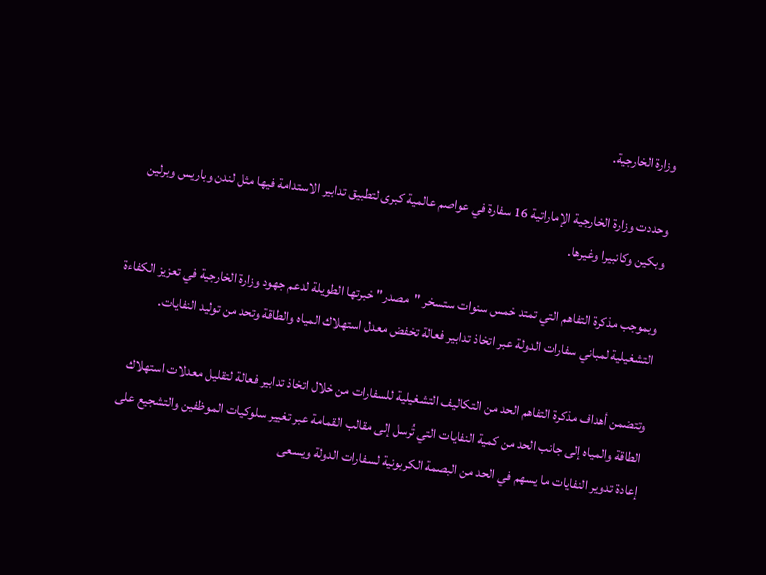وزارة الخارجية.

وحددت وزارة الخارجية الإماراتية 16 سفارة في عواصم عالمية كبرى لتطبيق تدابير الاستدامة فيها مثل لندن وباريس وبرلين وبكين وكانبيرا وغيرها.

وبموجب مذكرة التفاهم التي تمتد خمس سنوات ستسخر "مصدر" خبرتها الطويلة لدعم جهود وزارة الخارجية في تعزيز الكفاءة التشغيلية لمباني سفارات الدولة عبر اتخاذ تدابير فعالة تخفض معدل استهلاك المياه والطاقة وتحد من توليد النفايات.

وتتضمن أهداف مذكرة التفاهم الحد من التكاليف التشغيلية للسفارات من خلال اتخاذ تدابير فعالة لتقليل معدلات استهلاك الطاقة والمياه إلى جانب الحد من كمية النفايات التي تُرسل إلى مقالب القمامة عبر تغيير سلوكيات الموظفين والتشجيع على إعادة تدوير النفايات ما يسهم في الحد من البصمة الكربونية لسفارات الدولة ويسعى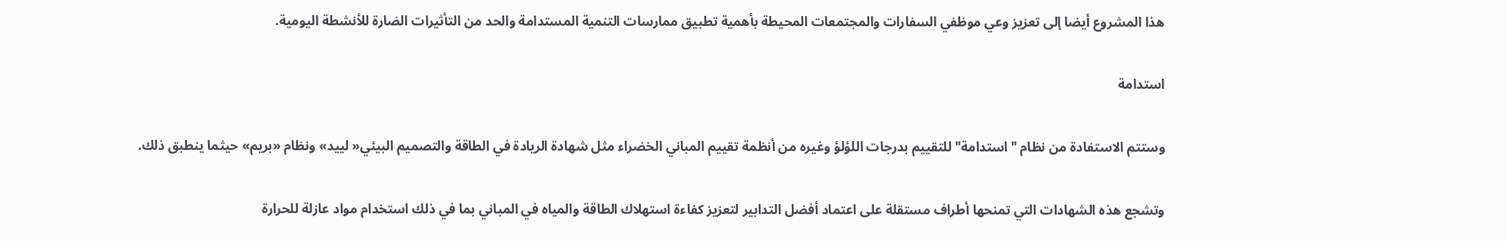هذا المشروع أيضا إلى تعزيز وعي موظفي السفارات والمجتمعات المحيطة بأهمية تطبيق ممارسات التنمية المستدامة والحد من التأثيرات الضارة للأنشطة اليومية.

استدامة

وستتم الاستفادة من نظام "استدامة" للتقييم بدرجات اللؤلؤ وغيره من أنظمة تقييم المباني الخضراء مثل شهادة الريادة في الطاقة والتصميم البيئي« لييد» ونظام «بريم» حيثما ينطبق ذلك.

وتشجع هذه الشهادات التي تمنحها أطراف مستقلة على اعتماد أفضل التدابير لتعزيز كفاءة استهلاك الطاقة والمياه في المباني بما في ذلك استخدام مواد عازلة للحرارة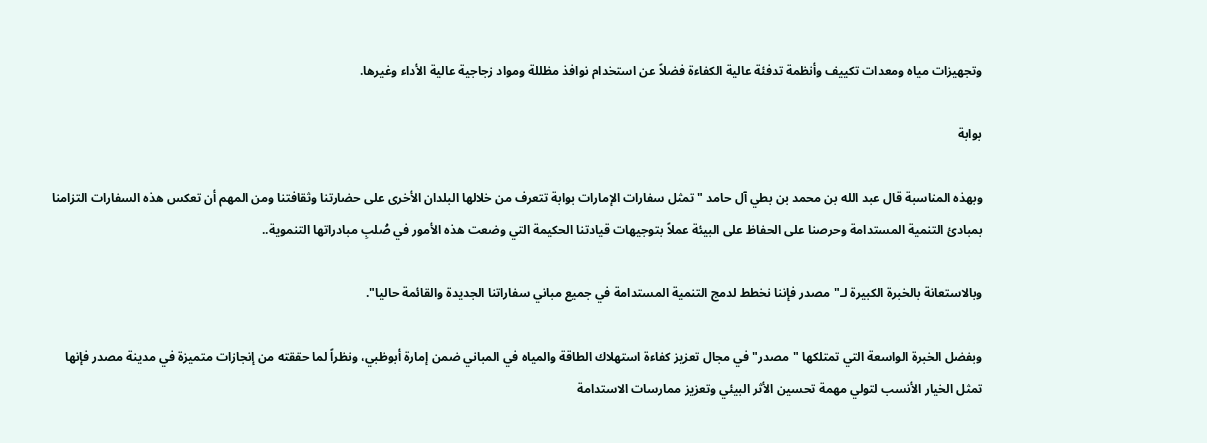وتجهيزات مياه ومعدات تكييف وأنظمة تدفئة عالية الكفاءة فضلاً عن استخدام نوافذ مظللة ومواد زجاجية عالية الأداء وغيرها.

بوابة

وبهذه المناسبة قال عبد الله بن محمد بن بطي آل حامد "تمثل سفارات الإمارات بوابة تتعرف من خلالها البلدان الأخرى على حضارتنا وثقافتنا ومن المهم أن تعكس هذه السفارات التزامنا بمبادئ التنمية المستدامة وحرصنا على الحفاظ على البيئة عملاً بتوجيهات قيادتنا الحكيمة التي وضعت هذه الأمور في صُلبِ مبادراتها التنموية..

وبالاستعانة بالخبرة الكبيرة لـ"مصدر فإننا نخطط لدمج التنمية المستدامة في جميع مباني سفاراتنا الجديدة والقائمة حاليا".

وبفضل الخبرة الواسعة التي تمتلكها "مصدر" في مجال تعزيز كفاءة استهلاك الطاقة والمياه في المباني ضمن إمارة أبوظبي، ونظراً لما حققته من إنجازات متميزة في مدينة مصدر فإنها تمثل الخيار الأنسب لتولي مهمة تحسين الأثر البيئي وتعزيز ممارسات الاستدامة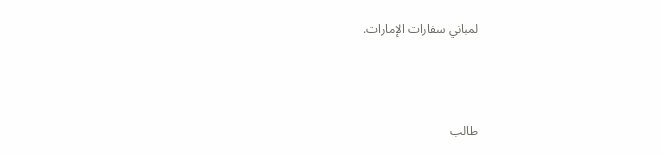لمباني سفارات الإمارات.



طالب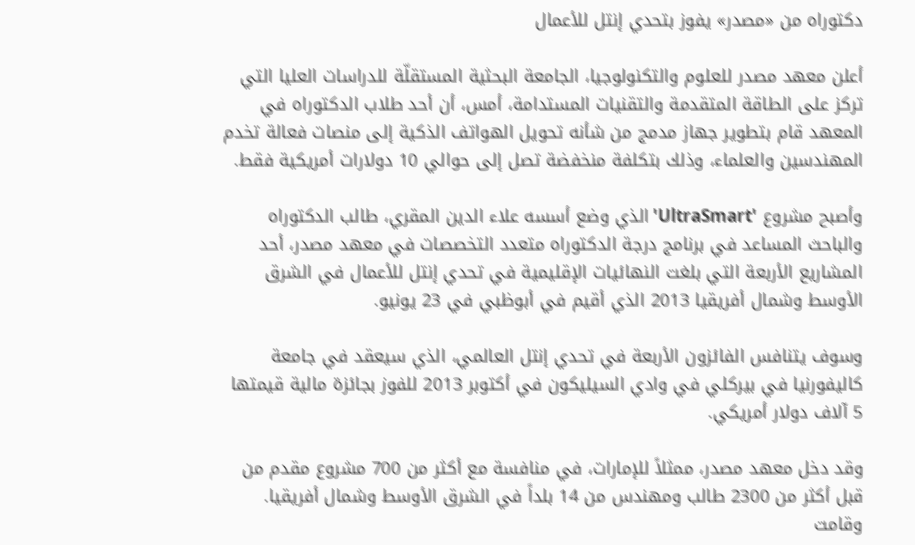دكتوراه من «مصدر» يفوز بتحدي إنتل للأعمال

أعلن معهد مصدر للعلوم والتكنولوجيا، الجامعة البحثية المستقلّة للدراسات العليا التي تركز على الطاقة المتقدمة والتقنيات المستدامة، أمس، أن أحد طلاب الدكتوراه في المعهد قام بتطوير جهاز مدمج من شأنه تحويل الهواتف الذكية إلى منصات فعالة تخدم المهندسين والعلماء، وذلك بتكلفة منخفضة تصل إلى حوالي 10 دولارات أمريكية فقط.

وأصبح مشروع 'UltraSmart' الذي وضع أسسه علاء الدين المقري، طالب الدكتوراه والباحث المساعد في برنامج درجة الدكتوراه متعدد التخصصات في معهد مصدر، أحد المشاريع الأربعة التي بلغت النهائيات الإقليمية في تحدي إنتل للأعمال في الشرق الأوسط وشمال أفريقيا 2013 الذي أقيم في أبوظبي في 23 يونيو.

وسوف يتنافس الفائزون الأربعة في تحدي إنتل العالمي، الذي سيعقد في جامعة كاليفورنيا في بيركلي في وادي السيليكون في أكتوبر 2013 للفوز بجائزة مالية قيمتها 5 آلاف دولار أمريكي.

وقد دخل معهد مصدر، ممثلاً للإمارات، في منافسة مع أكثر من 700 مشروع مقدم من قبل أكثر من 2300 طالب ومهندس من 14 بلداً في الشرق الأوسط وشمال أفريقيا. وقامت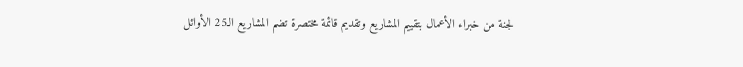لجنة من خبراء الأعمال بتقييم المشاريع وتقديم قائمة مختصرة تضم المشاريع الـ25 الأوائل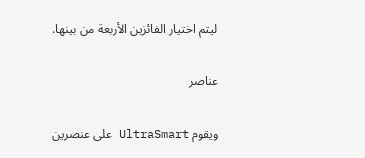ليتم اختيار الفائزين الأربعة من بينها.

عناصر

ويقوم UltraSmart على عنصرين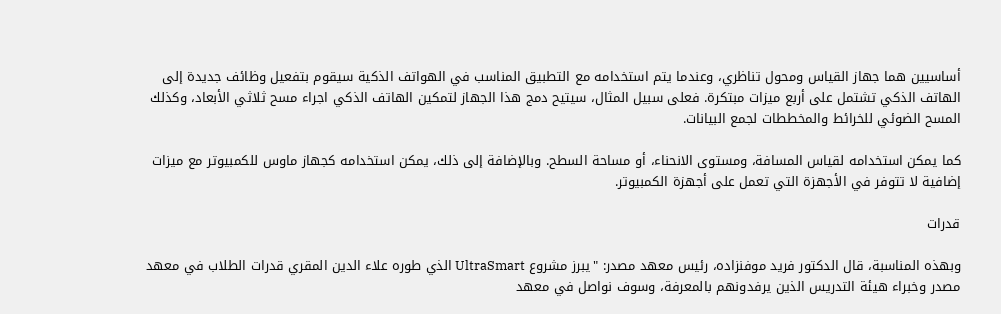أساسيين هما جهاز القياس ومحول تناظري، وعندما يتم استخدامه مع التطبيق المناسب في الهواتف الذكية سيقوم بتفعيل وظائف جديدة إلى الهاتف الذكي تشتمل على أربع ميزات مبتكرة. فعلى سبيل المثال، سيتيح دمج هذا الجهاز لتمكين الهاتف الذكي اجراء مسح ثلاثي الأبعاد، وكذلك المسح الضوئي للخرائط والمخططات لجمع البيانات.

كما يمكن استخدامه لقياس المسافة، ومستوى الانحناء، أو مساحة السطح. وبالإضافة إلى ذلك، يمكن استخدامه كجهاز ماوس للكمبيوتر مع ميزات إضافية لا تتوفر في الأجهزة التي تعمل على أجهزة الكمبيوتر.

قدرات

وبهذه المناسبة، قال الدكتور فريد موفنزاده، رئيس معهد مصدر: "يبرز مشروع UltraSmart الذي طوره علاء الدين المقري قدرات الطلاب في معهد مصدر وخبراء هيئة التدريس الذين يرفدونهم بالمعرفة، وسوف نواصل في معهد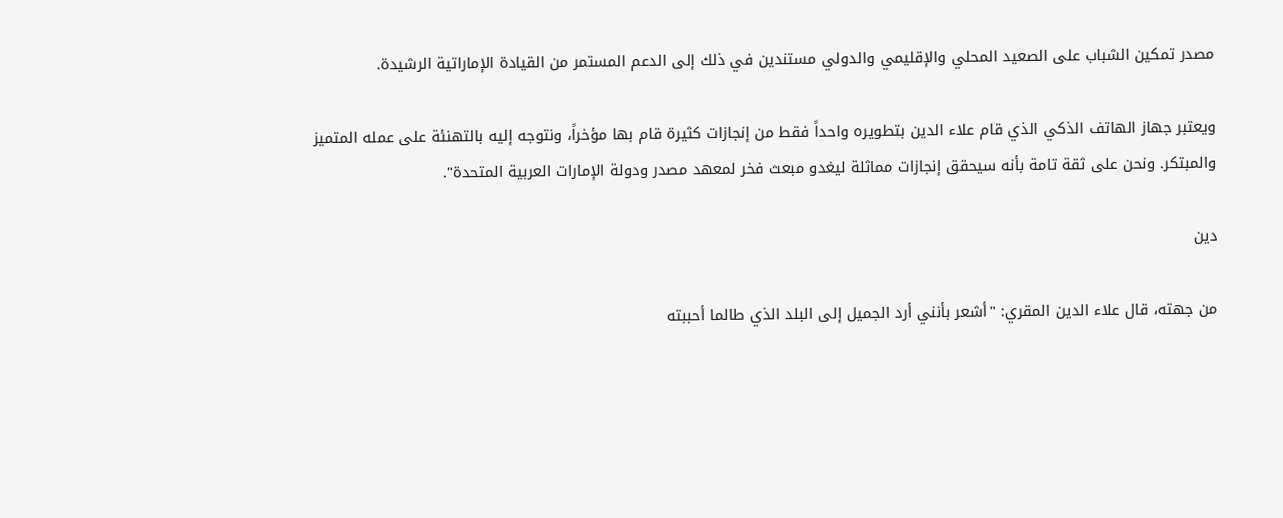مصدر تمكين الشباب على الصعيد المحلي والإقليمي والدولي مستندين في ذلك إلى الدعم المستمر من القيادة الإماراتية الرشيدة.

ويعتبر جهاز الهاتف الذكي الذي قام علاء الدين بتطويره واحداً فقط من إنجازات كثيرة قام بها مؤخراً، ونتوجه إليه بالتهنئة على عمله المتميز والمبتكر. ونحن على ثقة تامة بأنه سيحقق إنجازات مماثلة ليغدو مبعث فخر لمعهد مصدر ودولة الإمارات العربية المتحدة".

دين

من جهته، قال علاء الدين المقري: "أشعر بأنني أرد الجميل إلى البلد الذي طالما أحببته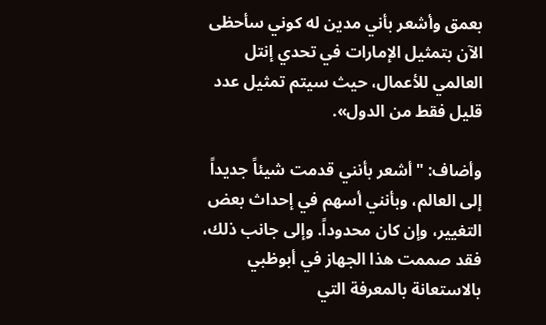بعمق وأشعر بأني مدين له كوني سأحظى الآن بتمثيل الإمارات في تحدي إنتل العالمي للأعمال، حيث سيتم تمثيل عدد قليل فقط من الدول».

وأضاف: "أشعر بأنني قدمت شيئاً جديداً إلى العالم، وبأنني أسهم في إحداث بعض التغيير، وإن كان محدوداً. وإلى جانب ذلك، فقد صممت هذا الجهاز في أبوظبي بالاستعانة بالمعرفة التي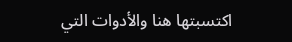اكتسبتها هنا والأدوات التي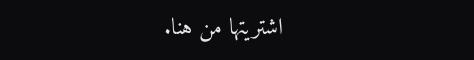اشتريتها من هنا.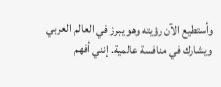وأستطيع الآن رؤيته وهو يبرز في العالم العربي ويشارك في منافسة عالمية. إنني أفهم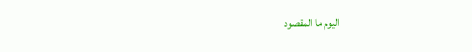اليوم ما المقصود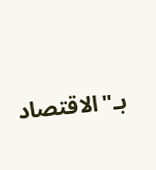بـ"الاقتصاد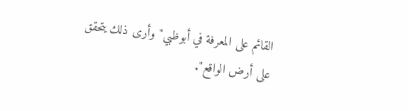القائم على المعرفة في أبوظبي" وأرى ذلك يتحقق على أرض الواقع".